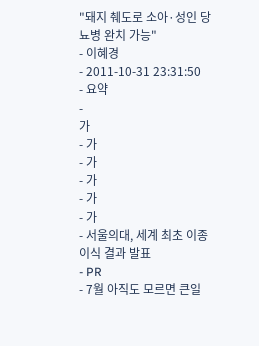"돼지 췌도로 소아·성인 당뇨병 완치 가능"
- 이혜경
- 2011-10-31 23:31:50
- 요약
-
가
- 가
- 가
- 가
- 가
- 가
- 서울의대, 세계 최초 이종이식 결과 발표
- PR
- 7월 아직도 모르면 큰일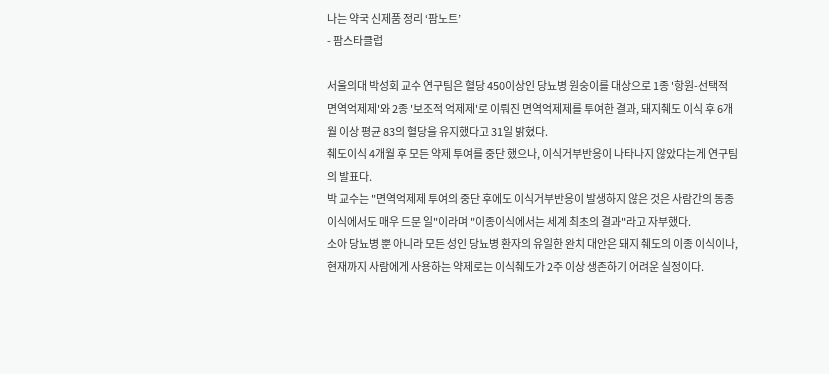나는 약국 신제품 정리 ‘팜노트’
- 팜스타클럽

서울의대 박성회 교수 연구팀은 혈당 450이상인 당뇨병 원숭이를 대상으로 1종 '항원-선택적 면역억제제'와 2종 '보조적 억제제'로 이뤄진 면역억제제를 투여한 결과, 돼지췌도 이식 후 6개월 이상 평균 83의 혈당을 유지했다고 31일 밝혔다.
췌도이식 4개월 후 모든 약제 투여를 중단 했으나, 이식거부반응이 나타나지 않았다는게 연구팀의 발표다.
박 교수는 "면역억제제 투여의 중단 후에도 이식거부반응이 발생하지 않은 것은 사람간의 동종이식에서도 매우 드문 일"이라며 "이종이식에서는 세계 최초의 결과"라고 자부했다.
소아 당뇨병 뿐 아니라 모든 성인 당뇨병 환자의 유일한 완치 대안은 돼지 췌도의 이종 이식이나, 현재까지 사람에게 사용하는 약제로는 이식췌도가 2주 이상 생존하기 어려운 실정이다.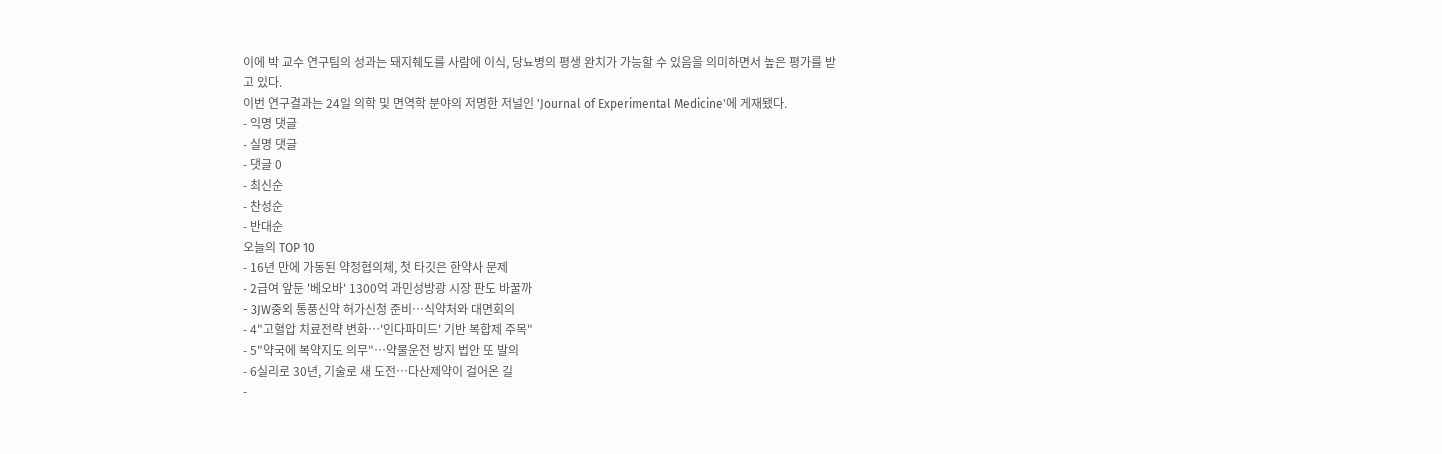이에 박 교수 연구팀의 성과는 돼지췌도를 사람에 이식, 당뇨병의 평생 완치가 가능할 수 있음을 의미하면서 높은 평가를 받고 있다.
이번 연구결과는 24일 의학 및 면역학 분야의 저명한 저널인 'Journal of Experimental Medicine'에 게재됐다.
- 익명 댓글
- 실명 댓글
- 댓글 0
- 최신순
- 찬성순
- 반대순
오늘의 TOP 10
- 16년 만에 가동된 약정협의체, 첫 타깃은 한약사 문제
- 2급여 앞둔 '베오바' 1300억 과민성방광 시장 판도 바꿀까
- 3JW중외 통풍신약 허가신청 준비…식약처와 대면회의
- 4"고혈압 치료전략 변화…'인다파미드' 기반 복합제 주목"
- 5"약국에 복약지도 의무"…약물운전 방지 법안 또 발의
- 6실리로 30년, 기술로 새 도전…다산제약이 걸어온 길
-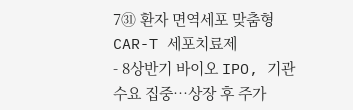7㉛ 환자 면역세포 맞춤형 CAR-T 세포치료제
- 8상반기 바이오 IPO, 기관 수요 집중…상장 후 주가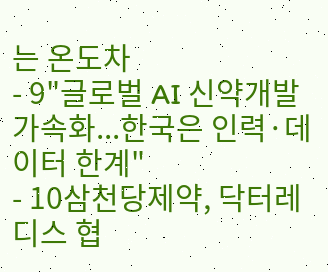는 온도차
- 9"글로벌 AI 신약개발 가속화...한국은 인력·데이터 한계"
- 10삼천당제약, 닥터레디스 협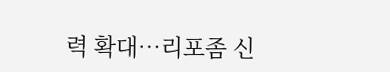력 확대…리포좀 신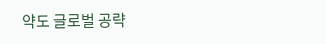약도 글로벌 공략